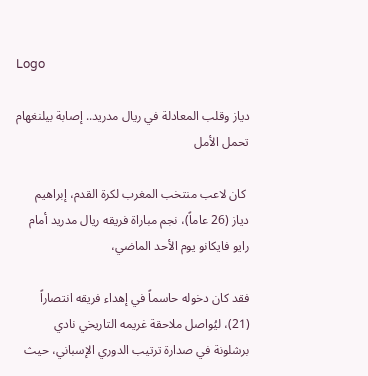Logo

دياز وقلب المعادلة في ريال مدريد.. إصابة بيلنغهام تحمل الأمل

 كان لاعب منتخب المغرب لكرة القدم، إبراهيم دياز (26 عاماً)، نجم مباراة فريقه ريال مدريد أمام رايو فايكانو يوم الأحد الماضي،

فقد كان دخوله حاسماً في إهداء فريقه انتصاراً (21)، ليُواصل ملاحقة غريمه التاريخي نادي برشلونة في صدارة ترتيب الدوري الإسباني، حيث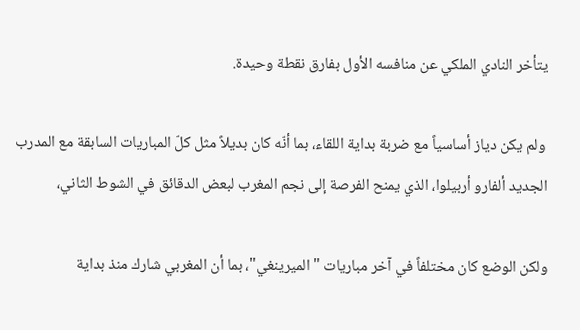يتأخر النادي الملكي عن منافسه الأول بفارق نقطة وحيدة.

 ولم يكن دياز أساسياً مع ضربة بداية اللقاء، بما أنّه كان بديلاً مثل كلّ المباريات السابقة مع المدرب الجديد ألفارو أربيلوا، الذي يمنح الفرصة إلى نجم المغرب لبعض الدقائق في الشوط الثاني،

ولكن الوضع كان مختلفاً في آخر مباريات "الميرينغي"، بما أن المغربي شارك منذ بداية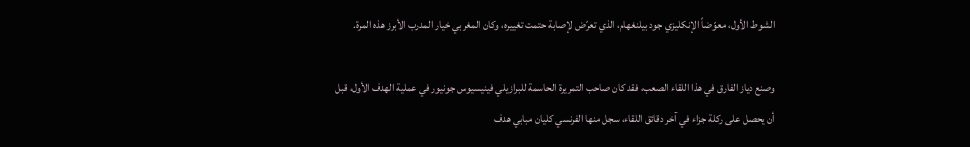الشوط الأول، معوّضاً الإنكليزي جود بيلنغهام، الذي تعرّض لإصابة حتمت تغييره، وكان المغربي خيار المدرب الأبرز هذه المرة.

وصنع دياز الفارق في هذا اللقاء الصعب، فقد كان صاحب التمريرة الحاسمة للبرازيلي فينيسيوس جونيور في عملية الهدف الأول، قبل أن يحصل على ركلة جزاء في آخر دقائق اللقاء، سجل منها الفرنسي كليان مبابي هدف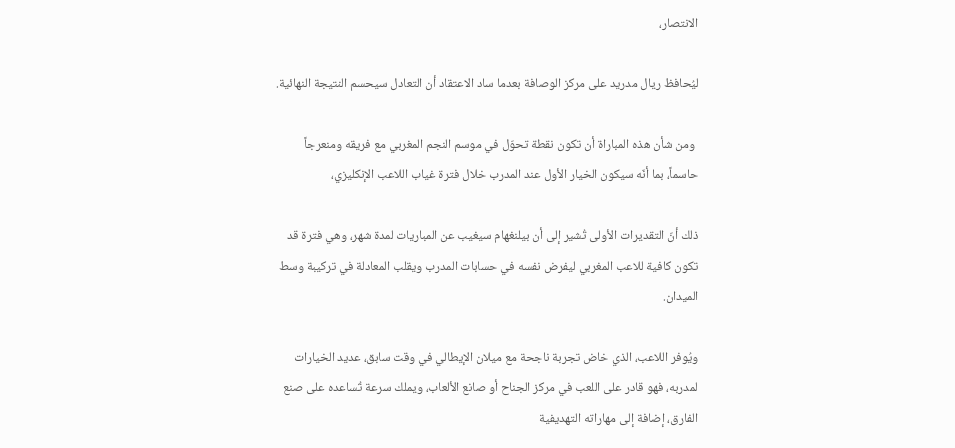الانتصار،

ليُحافظ ريال مدريد على مركز الوصافة بعدما ساد الاعتقاد أن التعادل سيحسم النتيجة النهائية.

 ومن شأن هذه المباراة أن تكون نقطة تحوّل في موسم النجم المغربي مع فريقه ومنعرجاً حاسماً، بما أنّه سيكون الخيار الأول عند المدرب خلال فترة غياب اللاعب الإنكليزي،

ذلك أنّ التقديرات الأولى تُشير إلى أن بيلنغهام سيغيب عن المباريات لمدة شهر، وهي فترة قد تكون كافية للاعب المغربي ليفرض نفسه في حسابات المدرب ويقلب المعادلة في تركيبة وسط الميدان.

ويُوفر اللاعب، الذي خاض تجربة ناجحة مع ميلان الإيطالي في وقت سابق، عديد الخيارات لمدربه، فهو قادر على اللعب في مركز الجناح أو صانع الألعاب، ويملك سرعة تُساعده على صنع الفارق، إضافة إلى مهاراته التهديفية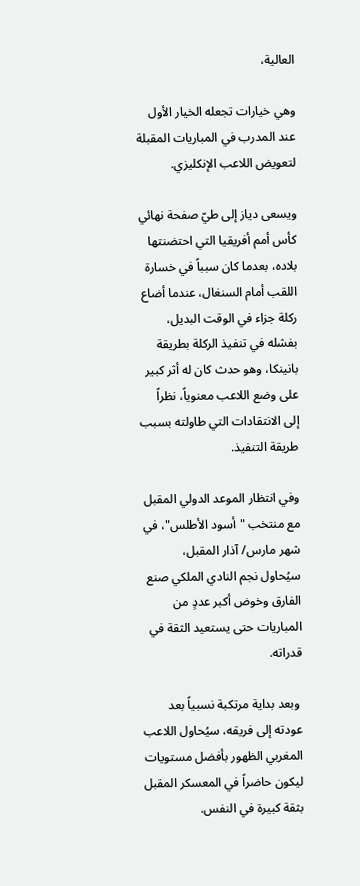العالية،

وهي خيارات تجعله الخيار الأول عند المدرب في المباريات المقبلة لتعويض اللاعب الإنكليزي.

ويسعى دياز إلى طيّ صفحة نهائي كأس أمم أفريقيا التي احتضنتها بلاده، بعدما كان سبباً في خسارة اللقب أمام السنغال، عندما أضاع ركلة جزاء في الوقت البديل، بفشله في تنفيذ الركلة بطريقة بانينكا، وهو حدث كان له أثر كبير على وضع اللاعب معنوياً، نظراً إلى الانتقادات التي طاولته بسبب طريقة التنفيذ.

وفي انتظار الموعد الدولي المقبل مع منتخب "أسود الأطلس"، في شهر مارس/ آذار المقبل، سيُحاول نجم النادي الملكي صنع الفارق وخوض أكبر عددٍ من المباريات حتى يستعيد الثقة في قدراته.

 وبعد بداية مرتكبة نسبياً بعد عودته إلى فريقه، سيُحاول اللاعب المغربي الظهور بأفضل مستويات ليكون حاضراً في المعسكر المقبل بثقة كبيرة في النفس.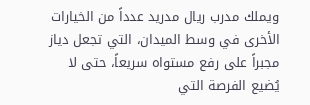ويملك مدرب ريال مدريد عدداً من الخيارات الأخرى في وسط الميدان، التي تجعل دياز مجبراً على رفع مستواه سريعاً، حتى لا يُضيع الفرصة التي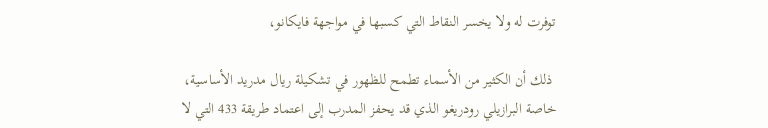توفرت له ولا يخسر النقاط التي كسبها في مواجهة فايكانو،

 ذلك أن الكثير من الأسماء تطمح للظهور في تشكيلة ريال مدريد الأساسية، خاصة البرازيلي رودريغو الذي قد يحفز المدرب إلى اعتماد طريقة 433 التي لا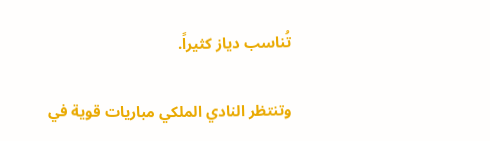تُناسب دياز كثيراً.

وتنتظر النادي الملكي مباريات قوية في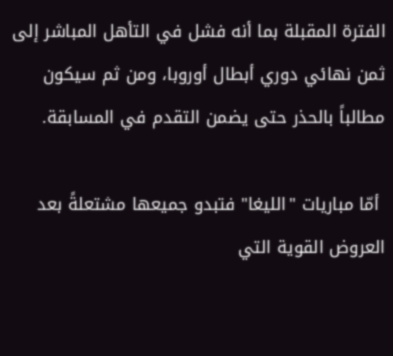الفترة المقبلة بما أنه فشل في التأهل المباشر إلى ثمن نهائي دوري أبطال أوروبا، ومن ثم سيكون مطالباً بالحذر حتى يضمن التقدم في المسابقة.

 أمّا مباريات "الليغا" فتبدو جميعها مشتعلةً بعد العروض القوية التي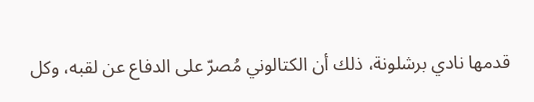قدمها نادي برشلونة، ذلك أن الكتالوني مُصرّ على الدفاع عن لقبه، وكل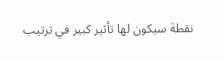نقطة سيكون لها تأثير كبير في ترتيب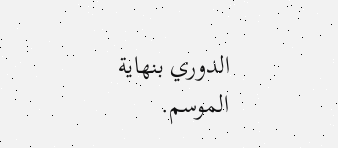الدوري بنهاية الموسم.